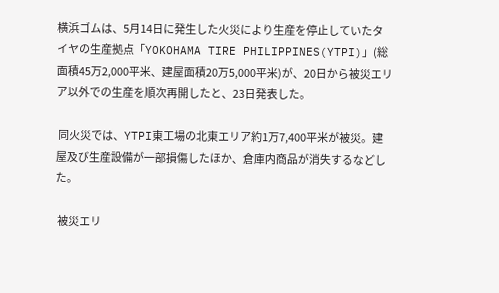横浜ゴムは、5月14日に発生した火災により生産を停止していたタイヤの生産拠点「YOKOHAMA TIRE PHILIPPINES(YTPI)」(総面積45万2,000平米、建屋面積20万5,000平米)が、20日から被災エリア以外での生産を順次再開したと、23日発表した。

 同火災では、YTPI東工場の北東エリア約1万7,400平米が被災。建屋及び生産設備が一部損傷したほか、倉庫内商品が消失するなどした。

 被災エリ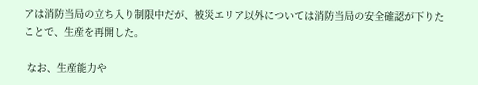アは消防当局の立ち入り制限中だが、被災エリア以外については消防当局の安全確認が下りたことで、生産を再開した。

 なお、生産能力や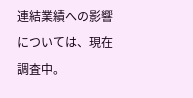連結業績への影響については、現在調査中。